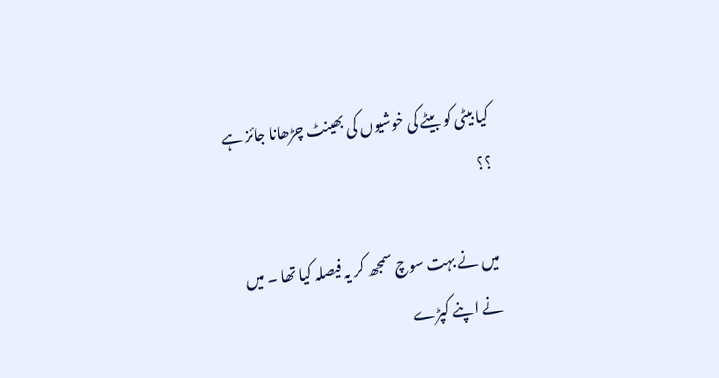کیا بیٹی کو بیٹے کی خوشیوں کی بھینٹ چڑھانا جائز ہے ؟؟

میں نے بہت سوچ سمجھ کر یہ فیصلہ کیا تھا ۔ میں نے اپنے کپڑے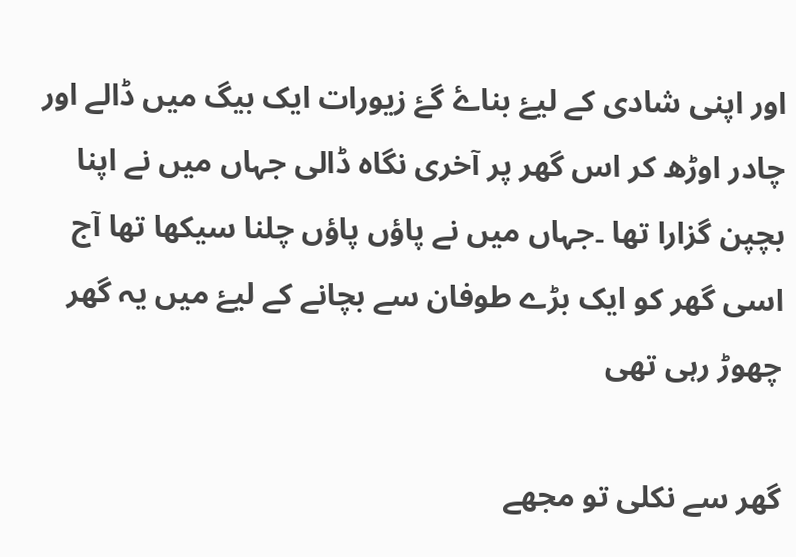اور اپنی شادی کے لیۓ بناۓ گۓ زیورات ایک بیگ میں ڈالے اور چادر اوڑھ کر اس گھر پر آخری نگاہ ڈالی جہاں میں نے اپنا بچپن گزارا تھا ۔جہاں میں نے پاؤں پاؤں چلنا سیکھا تھا آج اسی گھر کو ایک بڑے طوفان سے بچانے کے لیۓ میں یہ گھر چھوڑ رہی تھی

گھر سے نکلی تو مجھے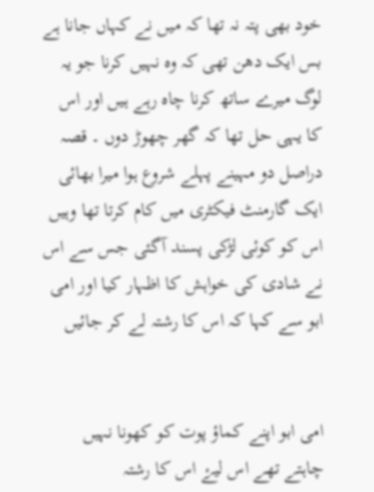خود بھی پتہ نہ تھا کہ میں نے کہاں جانا ہے بس ایک دھن تھی کہ وہ نہیں کرنا جو یہ لوگ میرے ساتھ کرنا چاہ رہے ہیں اور اس کا یہی حل تھا کہ گھر چھوڑ دوں ۔ قصہ دراصل دو مہینے پہلے شروع ہوا میرا بھائی ایک گارمنٹ فیکٹری میں کام کرتا تھا وہیں اس کو کوئی لڑکی پسند آگئی جس سے اس نے شادی کی خواہش کا اظہار کیا اور امی ابو سے کہا کہ اس کا رشتہ لے کر جائيں


امی ابو اپنے کماؤ پوت کو کھونا نہیں چاہتے تھے اس لیۓ اس کا رشتہ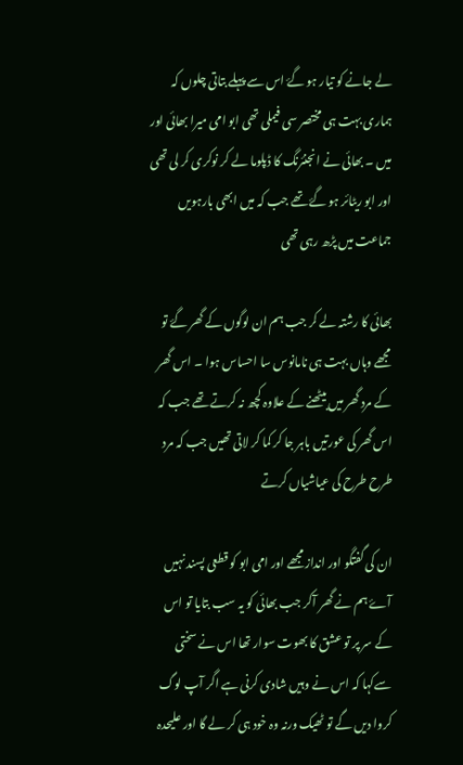لے جانے کو تیار ہو گۓ اس سے پہلے بتاتی چلوں کہ ہماری بہت ہی مختصر سی فیملی تھی ابو امی میرا بھائی اور میں ۔ بھائی نے انجنئرنگ کا ڈپلوما لے کر نوکری کر لی تھی اور ابو ریٹائر ہو گۓ تھے جب کہ میں ابھی بارہویں جماعت میں پڑھ رہی تھی

بھائی کا رشتہ لے کر جب ہم ان لوگوں کے گھر گۓ تو مجھے وہاں بہت ہی نامانوس سا احساس ہوا ۔ اس گھر کے مرد گھر میں بیٹھنے کے علاوہ کچھ نہ کرتے تھے جب کہ اس گھر کی عورتیں باہر جا کر کما کر لاتی تھیں جب کہ مرد طرح طرح کی عیاشیاں کرتے

ان کی گفتگو اور انداز مجھے اور امی ابو کو قطعی پسند نہیں آۓ ہم نے گھر آکر جب بھائی کو یہ سب بتایا تو اس کے سر پر تو عشق کا بھوت سوار تھا اس نے سختی سےکہا کہ اس نے وہیں شادی کرنی ہے اگر آپ لوگ کروا دیں گے تو ٹھیک ورنہ وہ خود ہی کر لے گا اور علیحدہ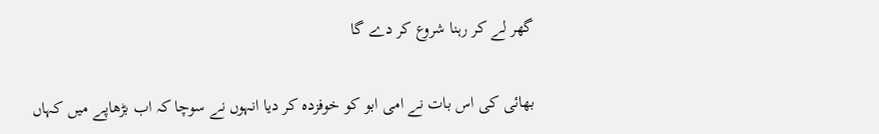گھر لے کر رہنا شروع کر دے گا

بھائی کی اس بات نے امی ابو کو خوفزدہ کر دیا انہوں نے سوچا کہ اب بڑھاپے میں کہاں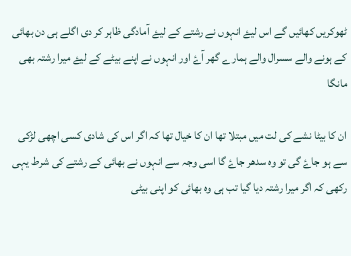ٹھوکریں کھائيں گے اس لیۓ انہوں نے رشتے کے لیۓ آمادگی ظاہر کر دی اگلے ہی دن بھائی کے ہونے والے سسرال والے ہمارے گھر آۓ اور انہوں نے اپنے بیٹے کے لیۓ میرا رشتہ بھی مانگا

ان کا بیٹا نشے کی لت میں مبتلا تھا ان کا خیال تھا کہ اگر اس کی شادی کسی اچھی لڑکی سے ہو جاۓ گی تو وہ سدھر جاۓ گا اسی وجہ سے انہوں نے بھائی کے رشتے کی شرط یہی رکھی کہ اگر میرا رشتہ دیا گیا تب ہی وہ بھائی کو اپنی بیٹی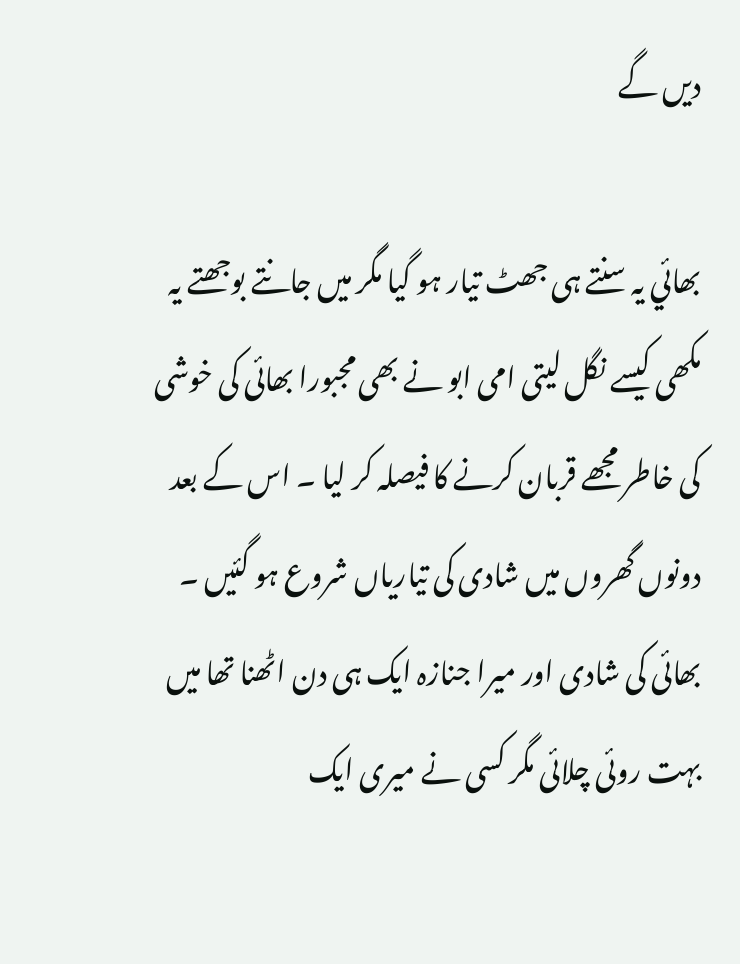دیں گے

بھائي یہ سنتے ہی جھٹ تیار ہو گیا مگر میں جانتے بوجھتے یہ مکھی کیسے نگل لیتی امی ابو نے بھی مجبورا بھائی کی خوشی کی خاطر مجھے قربان کرنے کا فیصلہ کر لیا ۔ اس کے بعد دونوں گھروں میں شادی کی تیاریاں شروع ہو گئيں ۔ بھائی کی شادی اور میرا جنازہ ایک ہی دن اٹھنا تھا میں بہت روئی چلائی مگر کسی نے میری ایک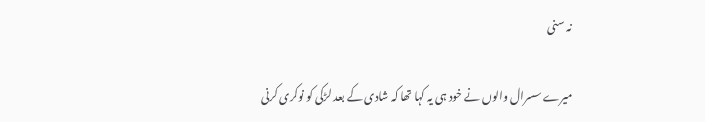نہ سنی

میرے سسرال والوں نے خود ہی یہ کہا تھا کہ شادی کے بعد لڑکی کو نوکری کرنی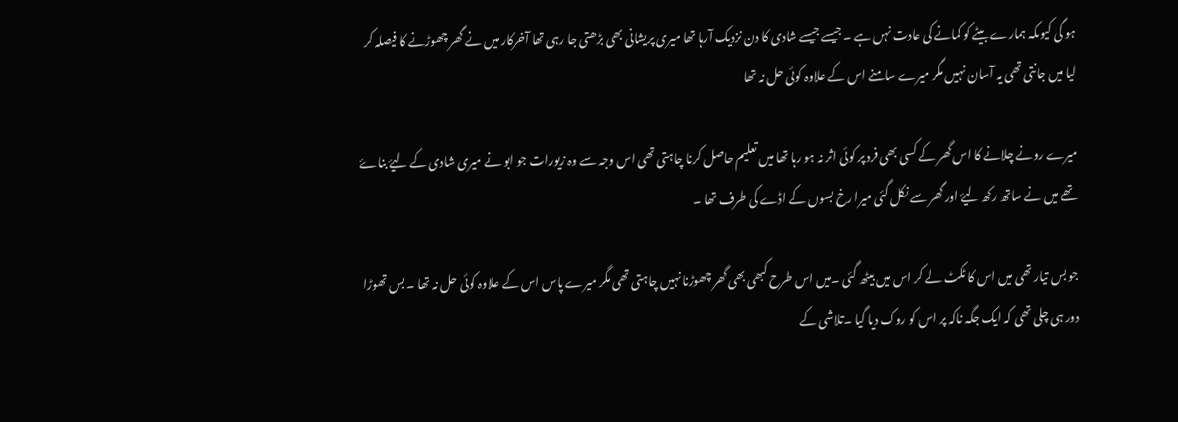ہو گی کیوںکہ ہمارے بیٹے کو کمانے کی عادت نہں ہے ۔ جیسے جیسے شادی کا دن نزدیک آرہا تھا میری پریشانی بھی بڑھتی جا رہی تھا آخرکار میں نے گھر چھوڑنے کا فیصلہ کر لیا میں جانتی تھی یہ آسان نہیں مگر میرے سامنے اس کے علاوہ کوئی حل نہ تھا

میرے رونے چلانے کا اس گھر کے کسی بھی فرد پر کوئی اثر نہ ہو رہا تھا میں تعلیم حاصل کرنا چاہتی تھی اس وجہ سے وہ زیورات جو ابو نے میری شادی کے لیۓ بناۓ تھے میں نے ساتھ رکھ لیۓ اور گھر سے نکل گئی میرا رخ بسوں کے اڈے کی طرف تھا ۔

جو بس تیار تھی میں اس کا ٹکٹ لے کر اس میں بیٹھ گئی ۔میں اس طرح کبھی بھی گھر چھوڑنا نہیں چاہتی تھی مگر میرے پاس اس کے علاوہ کوئی حل نہ تھا ۔ بس تھوڑا دور ہی چلی تھی کہ ایک جگہ ناکہ پر اس کو روک دیا گیا ۔تلاشی کے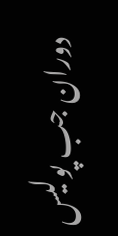دوران جب پولیس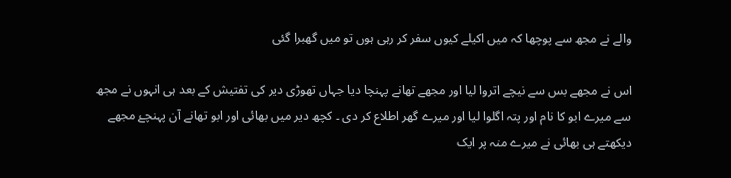والے نے مجھ سے پوچھا کہ میں اکیلے کیوں سفر کر رہی ہوں تو میں گھبرا گئی

اس نے مجھے بس سے نیچے اتروا لیا اور مجھے تھانے پہنچا دیا جہاں تھوڑی دیر کی تفتیش کے بعد ہی انہوں نے مجھ سے میرے ابو کا نام اور پتہ اگلوا لیا اور میرے گھر اطلاع کر دی ۔ کچھ دیر میں بھائی اور ابو تھانے آن پہنچۓ مجھے دیکھتے ہی بھائی نے میرے منہ پر ایک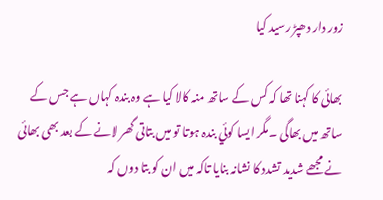زور دار دھپڑ رسید کیا

بھائی کا کہنا تھا کہ کس کے ساتھ منہ کالا کیا ہے وہ بندہ کہاں ہے جس کے ساتھ میں بھاگی ۔مگر ایسا کوئي بندہ ہوتا تو میں بتاتی گھر لانے کے بعد بھی بھائی نے مجھے شدید تشدد کا نشانہ بنایا تاکہ میں ان کو بتا دوں کہ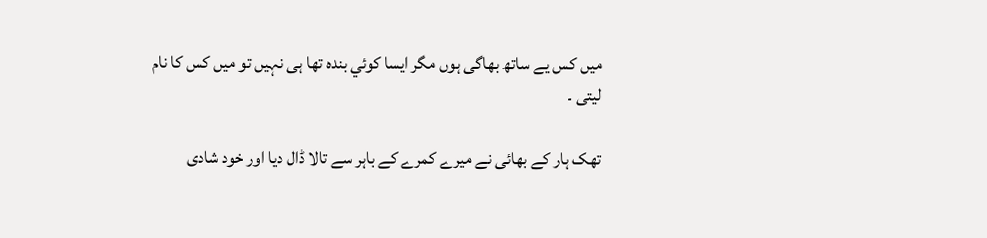میں کس یے ساتھ بھاگی ہوں مگر ایسا کوئي بندہ تھا ہی نہیں تو میں کس کا نام لیتی ۔

تھک ہار کے بھائی نے میرے کمرے کے باہر سے تالا ڈال دیا اور خود شادی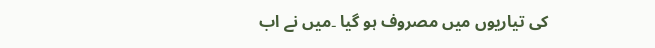کی تیاریوں میں مصروف ہو گیا ۔میں نے اب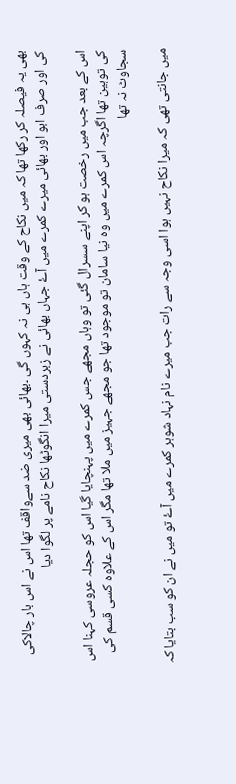بھی یہ فیصلہ کر رکھا تھا کہ میں نکاح کے وقت ہاں ہی نہ کہوں گی ۔بھائی بھی میری ضد سےواقف تھا اس نے اس بار چالاکی کی اور صرف ابو اور بھائی میرے کمرے میں آۓ جہاں بھائی نے زبردستی میرا انگوٹھا نکاح نامے پر لگوا دیا

اس کے بعد جب میں رخصت ہو کر اپنے سسرال گئی تو وہاں مجھے جس کمرے میں پہنچایا گیا اس کو حجلہ عروسی کہنا اس کی توہین تھا اگرچہ اس کمرے میں وہ نیا سامان تو موجود تھا جو مجھے جہیز میں ملا تھا مگر اس کے علاوہ کسی قسم کی سجاوٹ نہ تھا

میں جانتی تھی کہ میرا نکاح نہیں ہوا اسی وجہ سے رات جب میرے نام نہاد شوہر کمرے میں آۓ تو میں نے ان کو سب بتایا کہ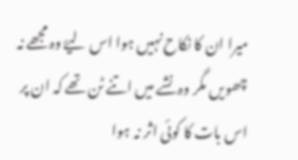میرا ان کا نکاح نہیں ہوا اس لیۓ وہ مجھے نہ چھویں مگر وہ نشے میں اتنے ٹن تھے کہ ان پر اس بات کا کوئی اثر نہ ہوا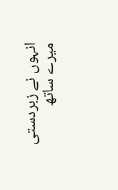انہوں نے زبردستی میرے ساتھ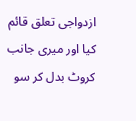ازدواجی تعلق قائم کیا اور میری جانب کروٹ بدل کر سو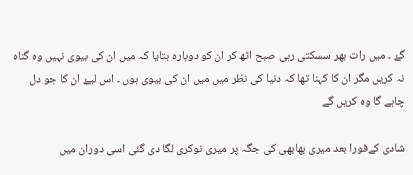گۓ ۔ میں رات بھر سسکتی رہی صبح اٹھ کر ان کو دوبارہ بتایا کہ میں ان کی بیوی نہیں وہ گناہ نہ کریں مگر ان کا کہنا تھا کہ دنیا کی نظر میں میں ان کی بیوی ہوں ۔ اس لیۓ ان کا جو دل چاہے گا وہ کریں گے

شادی کےفورا بعد میری بھابھی کی جگہ پر میری نوکری لگا دی گئی اسی دوران میں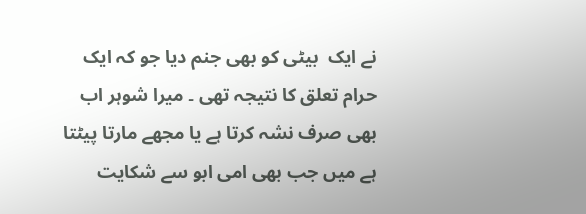نے ایک  بیٹی کو بھی جنم دیا جو کہ ایک حرام تعلق کا نتیجہ تھی ۔ میرا شوہر اب بھی صرف نشہ کرتا ہے یا مجھے مارتا پیٹتا ہے میں جب بھی امی ابو سے شکایت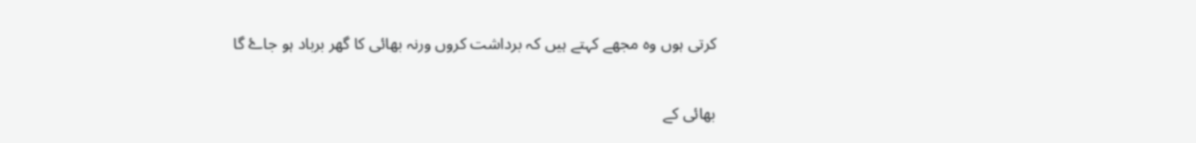کرتی ہوں وہ مجھے کہتے ہیں کہ برداشت کروں ورنہ بھائی کا گھر برباد ہو جاۓ گا

بھائی کے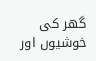گھر کی خوشیوں اور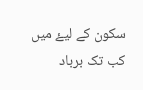سکون کے لیۓ میں کب تک برباد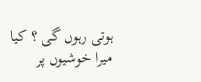ہوتی رہوں گی ؟ کیا میرا خوشیوں پر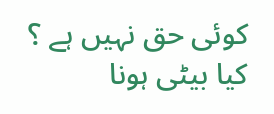کوئی حق نہیں ہے ؟ کیا بیٹی ہونا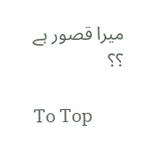میرا قصور ہے ؟؟

To Top